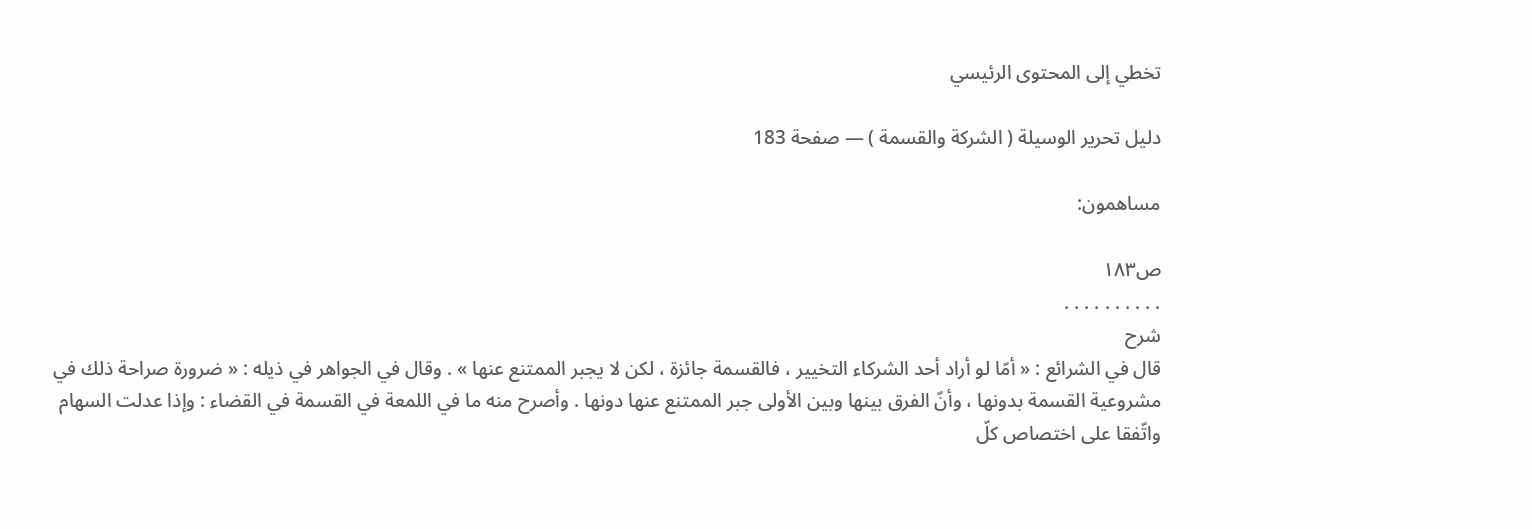تخطي إلى المحتوى الرئيسي

دليل تحرير الوسيلة ( الشركة والقسمة ) — صفحة 183

مساهمون:

ص١٨٣
. . . . . . . . . .
شرح
قال في الشرائع : « أمّا لو أراد أحد الشركاء التخيير ، فالقسمة جائزة ، لكن لا يجبر الممتنع عنها » . وقال في الجواهر في ذيله : « ضرورة صراحة ذلك في مشروعية القسمة بدونها ، وأنّ الفرق بينها وبين الأولى جبر الممتنع عنها دونها . وأصرح منه ما في اللمعة في القسمة في القضاء : وإذا عدلت السهام واتّفقا على اختصاص كلّ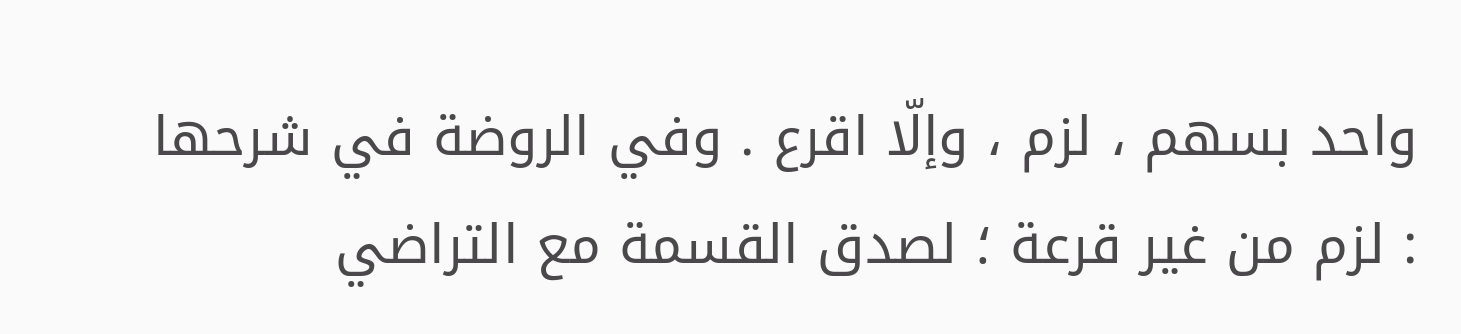واحد بسهم ، لزم ، وإلّا اقرع . وفي الروضة في شرحها : لزم من غير قرعة ؛ لصدق القسمة مع التراضي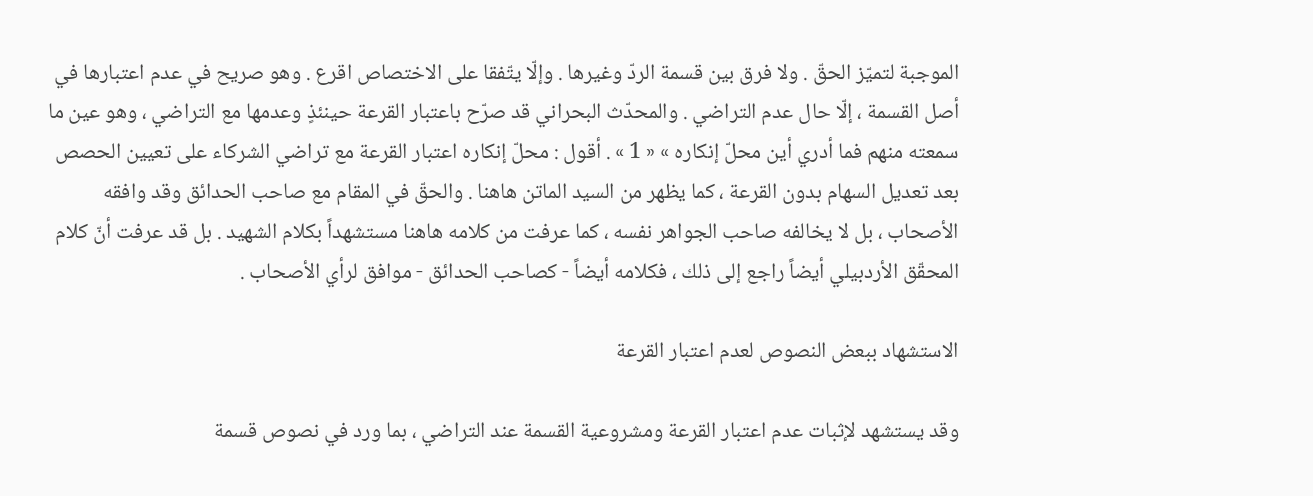الموجبة لتميّز الحقّ . ولا فرق بين قسمة الردّ وغيرها . وإلّا يتّفقا على الاختصاص اقرع . وهو صريح في عدم اعتبارها في أصل القسمة ، إلّا حال عدم التراضي . والمحدّث البحراني قد صرّح باعتبار القرعة حينئذٍ وعدمها مع التراضي ، وهو عين ما سمعته منهم فما أدري أين محلّ إنكاره » « 1 » . أقول : محلّ إنكاره اعتبار القرعة مع تراضي الشركاء على تعيين الحصص بعد تعديل السهام بدون القرعة ، كما يظهر من السيد الماتن هاهنا . والحقّ في المقام مع صاحب الحدائق وقد وافقه الأصحاب ، بل لا يخالفه صاحب الجواهر نفسه ، كما عرفت من كلامه هاهنا مستشهداً بكلام الشهيد . بل قد عرفت أنّ كلام المحقّق الأردبيلي أيضاً راجع إلى ذلك ، فكلامه أيضاً - كصاحب الحدائق - موافق لرأي الأصحاب .

الاستشهاد ببعض النصوص لعدم اعتبار القرعة

وقد يستشهد لإثبات عدم اعتبار القرعة ومشروعية القسمة عند التراضي ، بما ورد في نصوص قسمة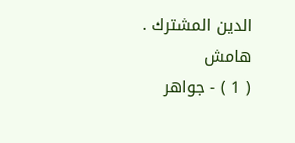الدين المشترك .
هامش
( 1 ) - جواهر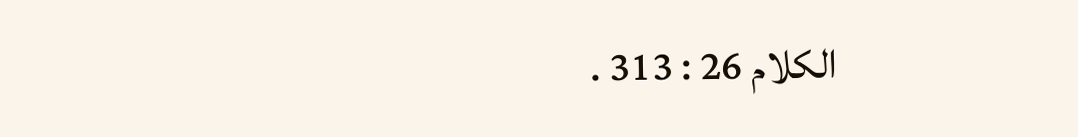الكلام 26 : 313 .